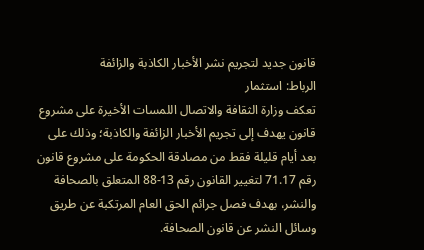قانون جديد لتجريم نشر الأخبار الكاذبة والزائفة
الرباط: استثمار
تعكف وزارة الثقافة والاتصال اللمسات الأخيرة على مشروع قانون يهدف إلى تجريم الأخبار الزائفة والكاذبة؛ وذلك على بعد أيام قليلة فقط من مصادقة الحكومة على مشروع قانون رقم 71.17 لتغيير القانون رقم 13-88 المتعلق بالصحافة والنشر، بهدف فصل جرائم الحق العام المرتكبة عن طريق وسائل النشر عن قانون الصحافة.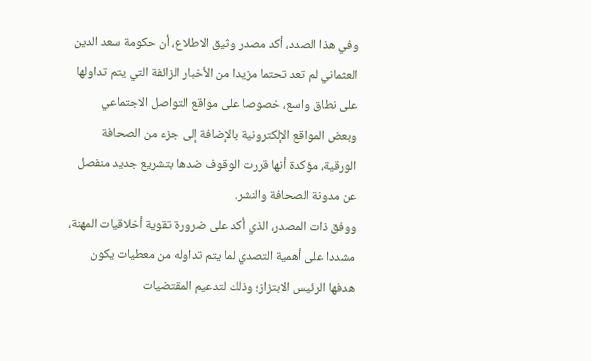وفي هذا الصدد، أكد مصدر وثيق الاطلاع، أن حكومة سعد الدين العثماني لم تعد تحتما مزيدا من الأخبار الزائفة التي يتم تداولها على نطاق واسع، خصوصا على مواقع التواصل الاجتماعي وبعض المواقع الإلكترونية بالإضافة إلى جزء من الصحافة الورقية، مؤكدة أنها قررت الوقوف ضدها بتشريع جديد منفصل عن مدونة الصحافة والنشر.
ووفق ذات المصدر، الذي أكد على ضرورة تقوية أخلاقيات المهنة، مشددا على أهمية التصدي لما يتم تداوله من معطيات يكون هدفها الرئيس الابتزاز؛ وذلك لتدعيم المقتضيات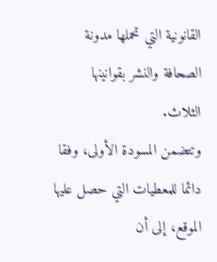القانونية التي تحملها مدونة الصحافة والنشر بقوانينها الثلاث.
وتتضمن المسودة الأولى، وفقا دائما للمعطيات التي حصل عليها الموقع، إلى أن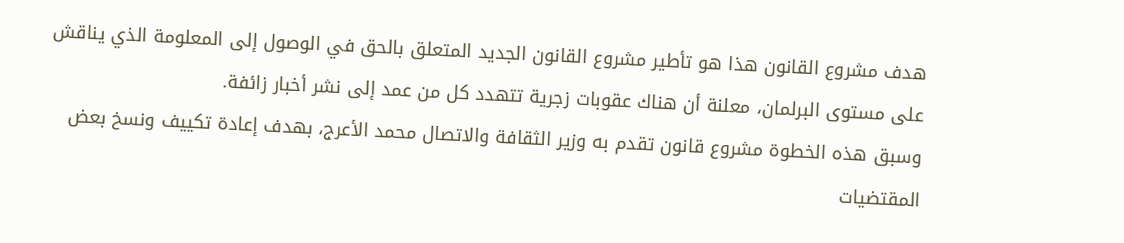هدف مشروع القانون هذا هو تأطير مشروع القانون الجديد المتعلق بالحق في الوصول إلى المعلومة الذي يناقش على مستوى البرلمان، معلنة أن هناك عقوبات زجرية تتهدد كل من عمد إلى نشر أخبار زائفة.
وسبق هذه الخطوة مشروع قانون تقدم به وزير الثقافة والاتصال محمد الأعرج، بهدف إعادة تكييف ونسخ بعض المقتضيات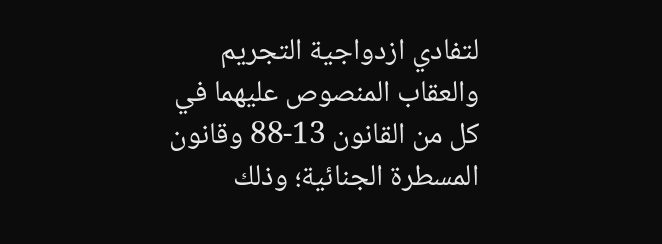لتفادي ازدواجية التجريم والعقاب المنصوص عليهما في كل من القانون 13-88 وقانون المسطرة الجنائية؛ وذلك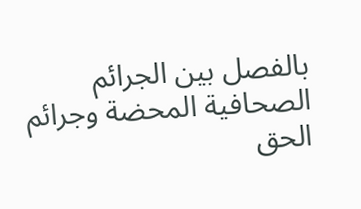بالفصل بين الجرائم الصحافية المحضة وجرائم الحق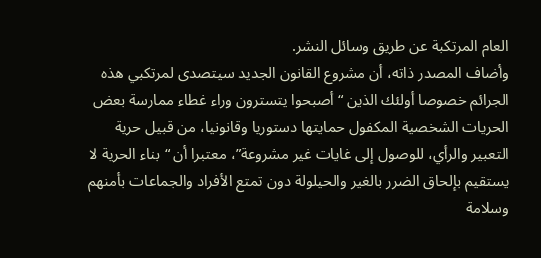العام المرتكبة عن طريق وسائل النشر.
وأضاف المصدر ذاته، أن مشروع القانون الجديد سيتصدى لمرتكبي هذه الجرائم خصوصا أولئك الذين “أصبحوا يتسترون وراء غطاء ممارسة بعض الحريات الشخصية المكفول حمايتها دستوريا وقانونيا، من قبيل حرية التعبير والرأي، للوصول إلى غايات غير مشروعة”، معتبرا أن “بناء الحرية لا يستقيم بإلحاق الضرر بالغير والحيلولة دون تمتع الأفراد والجماعات بأمنهم وسلامة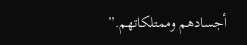أجسادهم وممتلكاتهم.”